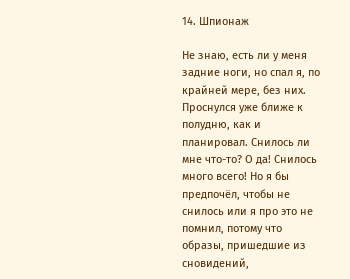14. Шпионаж

Не знаю, есть ли у меня задние ноги, но спал я, по крайней мере, без них. Проснулся уже ближе к полудню, как и планировал. Снилось ли мне что-то? О да! Снилось много всего! Но я бы предпочёл, чтобы не снилось или я про это не помнил, потому что образы, пришедшие из сновидений,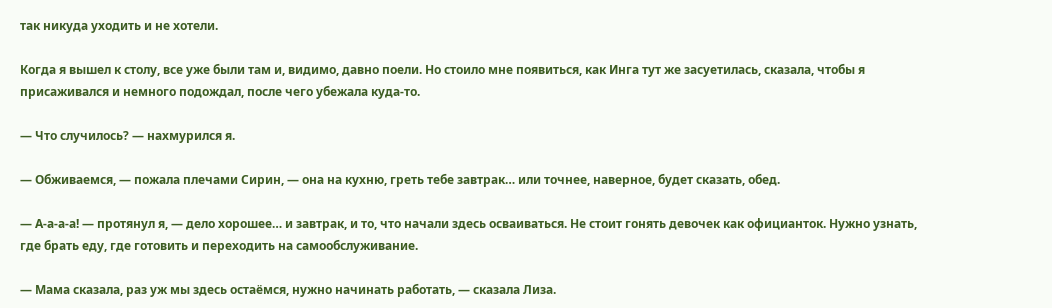так никуда уходить и не хотели.

Когда я вышел к столу, все уже были там и, видимо, давно поели. Но стоило мне появиться, как Инга тут же засуетилась, сказала, чтобы я присаживался и немного подождал, после чего убежала куда-то.

— Что случилось? — нахмурился я.

— Обживаемся, — пожала плечами Сирин, — она на кухню, греть тебе завтрак… или точнее, наверное, будет сказать, обед.

— А-а-а-а! — протянул я, — дело хорошее… и завтрак, и то, что начали здесь осваиваться. Не стоит гонять девочек как официанток. Нужно узнать, где брать еду, где готовить и переходить на самообслуживание.

— Мама сказала, раз уж мы здесь остаёмся, нужно начинать работать, — сказала Лиза.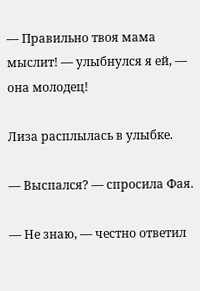— Правильно твоя мама мыслит! — улыбнулся я ей, — она молодец!

Лиза расплылась в улыбке.

— Выспался? — спросила Фая.

— Не знаю, — честно ответил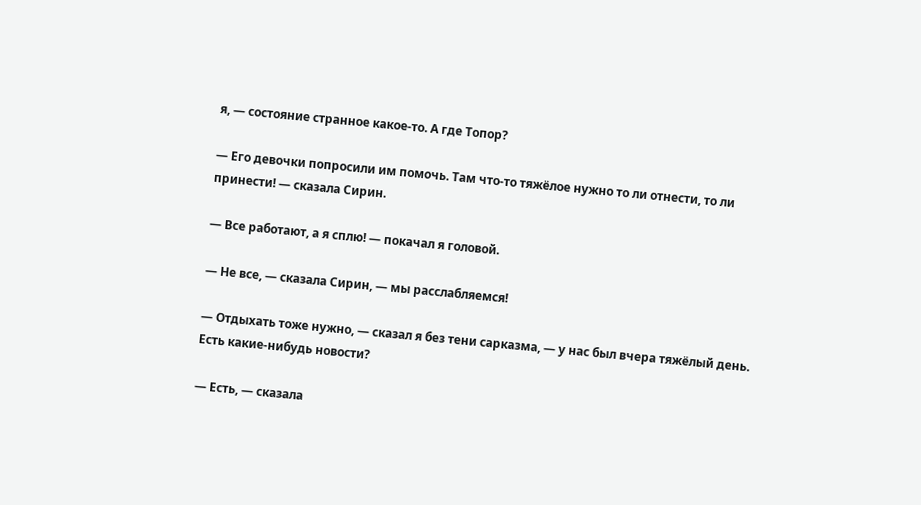я, — состояние странное какое-то. А где Топор?

— Его девочки попросили им помочь. Там что-то тяжёлое нужно то ли отнести, то ли принести! — сказала Сирин.

— Все работают, а я сплю! — покачал я головой.

— Не все, — сказала Сирин, — мы расслабляемся!

— Отдыхать тоже нужно, — сказал я без тени сарказма, — у нас был вчера тяжёлый день. Есть какие-нибудь новости?

— Есть, — сказала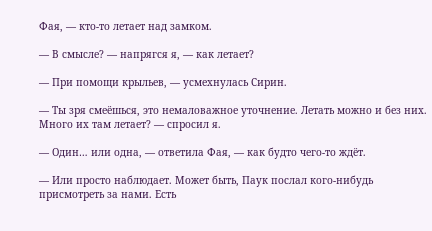Фая, — кто-то летает над замком.

— В смысле? — напрягся я, — как летает?

— При помощи крыльев, — усмехнулась Сирин.

— Ты зря смеёшься, это немаловажное уточнение. Летать можно и без них. Много их там летает? — спросил я.

— Один… или одна, — ответила Фая, — как будто чего-то ждёт.

— Или просто наблюдает. Может быть, Паук послал кого-нибудь присмотреть за нами. Есть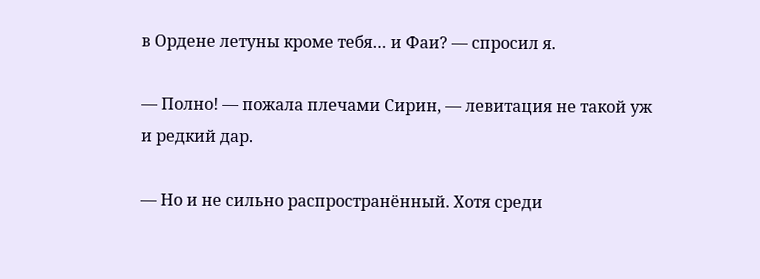в Ордене летуны кроме тебя… и Фаи? — спросил я.

— Полно! — пожала плечами Сирин, — левитация не такой уж и редкий дар.

— Но и не сильно распространённый. Хотя среди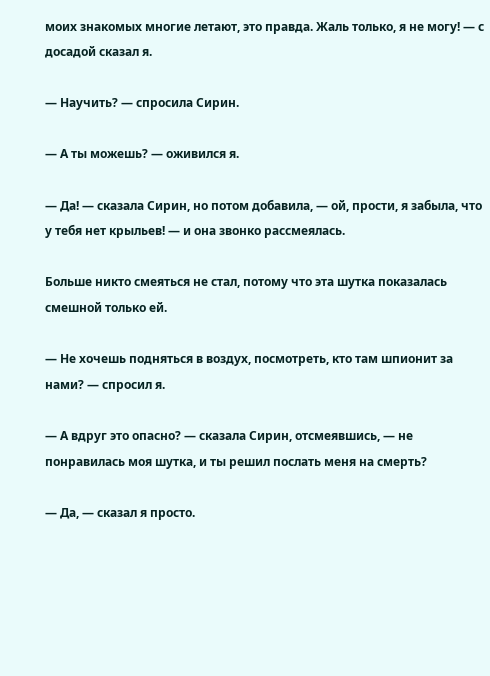моих знакомых многие летают, это правда. Жаль только, я не могу! — с досадой сказал я.

— Научить? — спросила Сирин.

— А ты можешь? — оживился я.

— Да! — сказала Сирин, но потом добавила, — ой, прости, я забыла, что у тебя нет крыльев! — и она звонко рассмеялась.

Больше никто смеяться не стал, потому что эта шутка показалась смешной только ей.

— Не хочешь подняться в воздух, посмотреть, кто там шпионит за нами? — спросил я.

— А вдруг это опасно? — сказала Сирин, отсмеявшись, — не понравилась моя шутка, и ты решил послать меня на смерть?

— Да, — сказал я просто.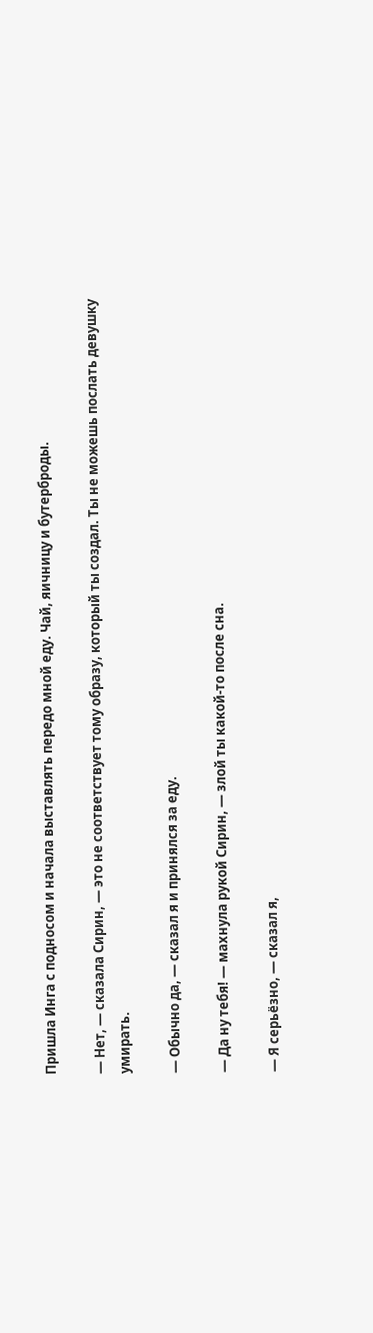Пришла Инга с подносом и начала выставлять передо мной еду. Чай, яичницу и бутерброды.

— Нет, — сказала Сирин, — это не соответствует тому образу, который ты создал. Ты не можешь послать девушку умирать.

— Обычно да, — сказал я и принялся за еду.

— Да ну тебя! — махнула рукой Сирин, — злой ты какой-то после сна.

— Я серьёзно, — сказал я,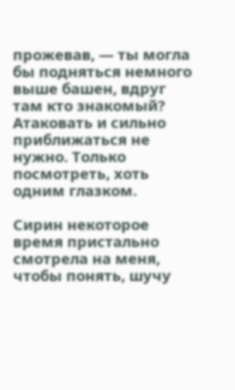прожевав, — ты могла бы подняться немного выше башен, вдруг там кто знакомый? Атаковать и сильно приближаться не нужно. Только посмотреть, хоть одним глазком.

Сирин некоторое время пристально смотрела на меня, чтобы понять, шучу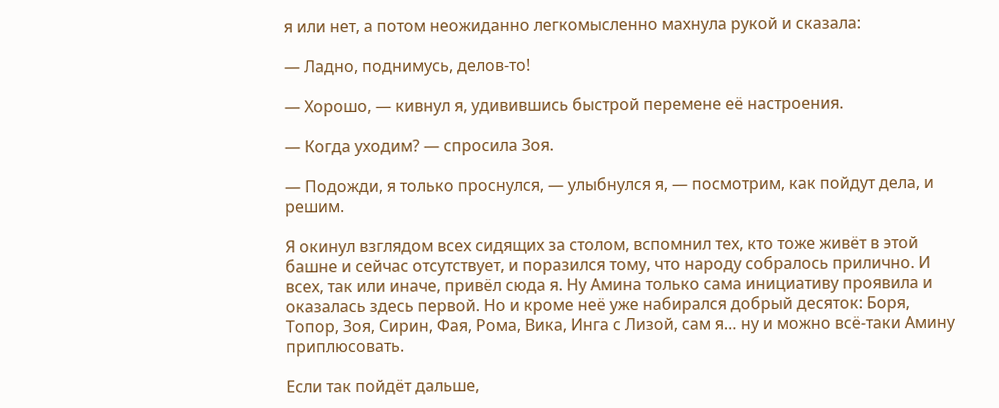я или нет, а потом неожиданно легкомысленно махнула рукой и сказала:

— Ладно, поднимусь, делов-то!

— Хорошо, — кивнул я, удивившись быстрой перемене её настроения.

— Когда уходим? — спросила Зоя.

— Подожди, я только проснулся, — улыбнулся я, — посмотрим, как пойдут дела, и решим.

Я окинул взглядом всех сидящих за столом, вспомнил тех, кто тоже живёт в этой башне и сейчас отсутствует, и поразился тому, что народу собралось прилично. И всех, так или иначе, привёл сюда я. Ну Амина только сама инициативу проявила и оказалась здесь первой. Но и кроме неё уже набирался добрый десяток: Боря, Топор, Зоя, Сирин, Фая, Рома, Вика, Инга с Лизой, сам я… ну и можно всё-таки Амину приплюсовать.

Если так пойдёт дальше,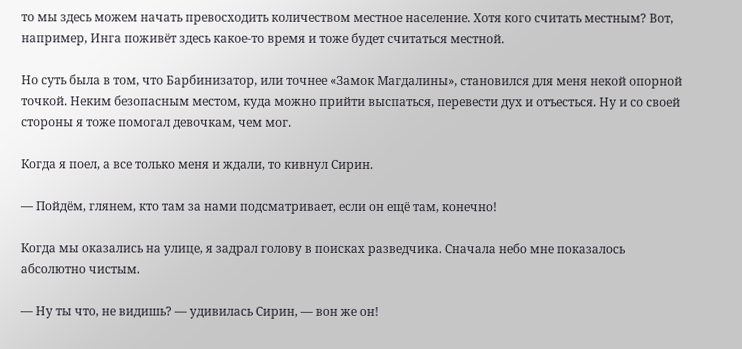то мы здесь можем начать превосходить количеством местное население. Хотя кого считать местным? Вот, например, Инга поживёт здесь какое-то время и тоже будет считаться местной.

Но суть была в том, что Барбинизатор, или точнее «Замок Магдалины», становился для меня некой опорной точкой. Неким безопасным местом, куда можно прийти выспаться, перевести дух и отъесться. Ну и со своей стороны я тоже помогал девочкам, чем мог.

Когда я поел, а все только меня и ждали, то кивнул Сирин.

— Пойдём, глянем, кто там за нами подсматривает, если он ещё там, конечно!

Когда мы оказались на улице, я задрал голову в поисках разведчика. Сначала небо мне показалось абсолютно чистым.

— Ну ты что, не видишь? — удивилась Сирин, — вон же он!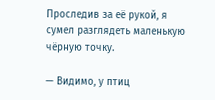Проследив за её рукой, я сумел разглядеть маленькую чёрную точку.

— Видимо, у птиц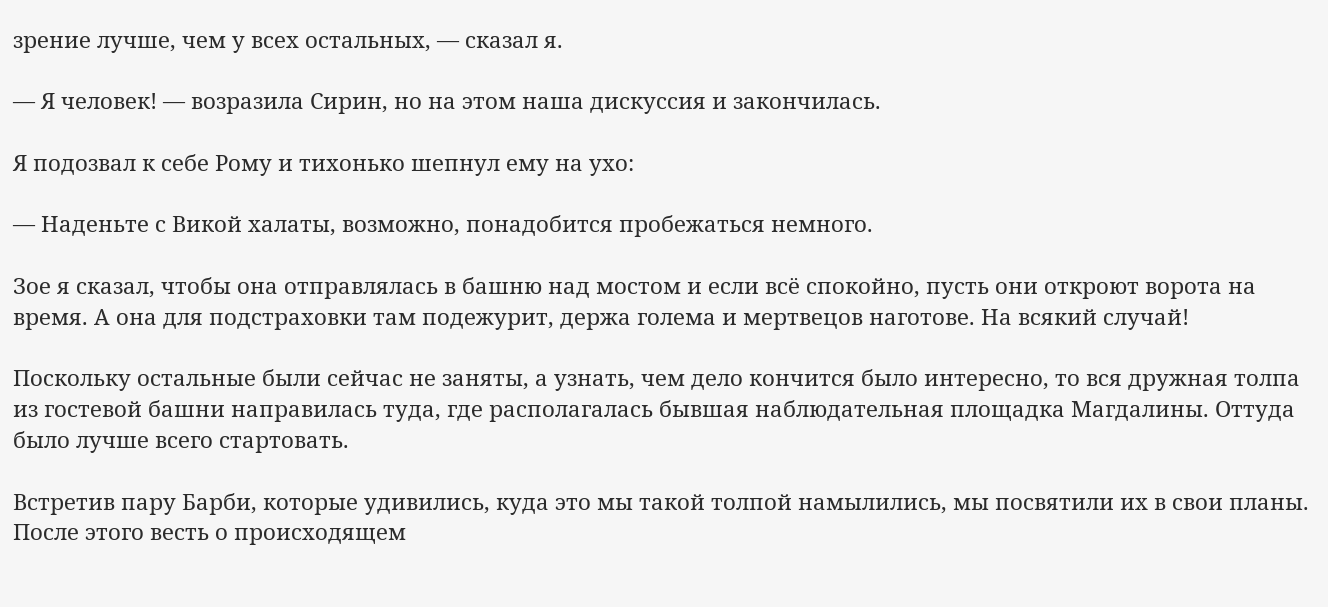зрение лучше, чем у всех остальных, — сказал я.

— Я человек! — возразила Сирин, но на этом наша дискуссия и закончилась.

Я подозвал к себе Рому и тихонько шепнул ему на ухо:

— Наденьте с Викой халаты, возможно, понадобится пробежаться немного.

Зое я сказал, чтобы она отправлялась в башню над мостом и если всё спокойно, пусть они откроют ворота на время. А она для подстраховки там подежурит, держа голема и мертвецов наготове. На всякий случай!

Поскольку остальные были сейчас не заняты, а узнать, чем дело кончится было интересно, то вся дружная толпа из гостевой башни направилась туда, где располагалась бывшая наблюдательная площадка Магдалины. Оттуда было лучше всего стартовать.

Встретив пару Барби, которые удивились, куда это мы такой толпой намылились, мы посвятили их в свои планы. После этого весть о происходящем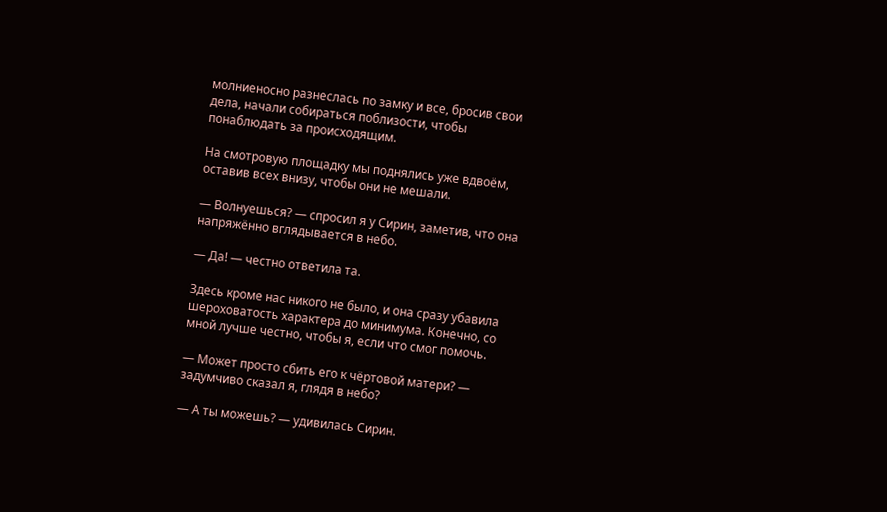молниеносно разнеслась по замку и все, бросив свои дела, начали собираться поблизости, чтобы понаблюдать за происходящим.

На смотровую площадку мы поднялись уже вдвоём, оставив всех внизу, чтобы они не мешали.

— Волнуешься? — спросил я у Сирин, заметив, что она напряжённо вглядывается в небо.

— Да! — честно ответила та.

Здесь кроме нас никого не было, и она сразу убавила шероховатость характера до минимума. Конечно, со мной лучше честно, чтобы я, если что смог помочь.

— Может просто сбить его к чёртовой матери? — задумчиво сказал я, глядя в небо?

— А ты можешь? — удивилась Сирин.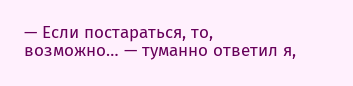— Если постараться, то, возможно… — туманно ответил я,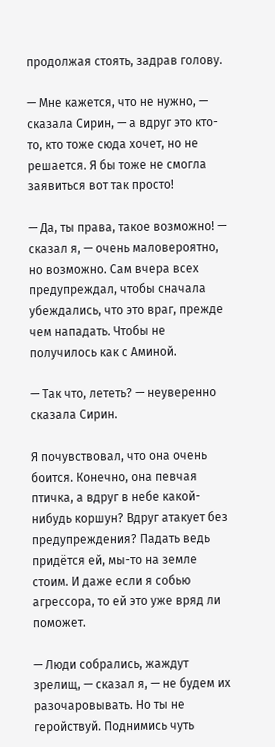продолжая стоять, задрав голову.

— Мне кажется, что не нужно, — сказала Сирин, — а вдруг это кто-то, кто тоже сюда хочет, но не решается. Я бы тоже не смогла заявиться вот так просто!

— Да, ты права, такое возможно! — сказал я, — очень маловероятно, но возможно. Сам вчера всех предупреждал, чтобы сначала убеждались, что это враг, прежде чем нападать. Чтобы не получилось как с Аминой.

— Так что, лететь? — неуверенно сказала Сирин.

Я почувствовал, что она очень боится. Конечно, она певчая птичка, а вдруг в небе какой-нибудь коршун? Вдруг атакует без предупреждения? Падать ведь придётся ей, мы-то на земле стоим. И даже если я собью агрессора, то ей это уже вряд ли поможет.

— Люди собрались, жаждут зрелищ, — сказал я, — не будем их разочаровывать. Но ты не геройствуй. Поднимись чуть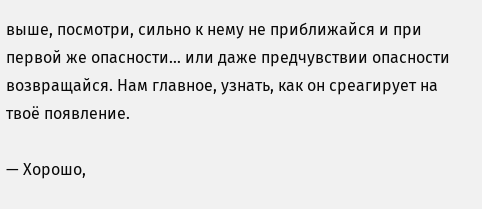выше, посмотри, сильно к нему не приближайся и при первой же опасности… или даже предчувствии опасности возвращайся. Нам главное, узнать, как он среагирует на твоё появление.

— Хорошо,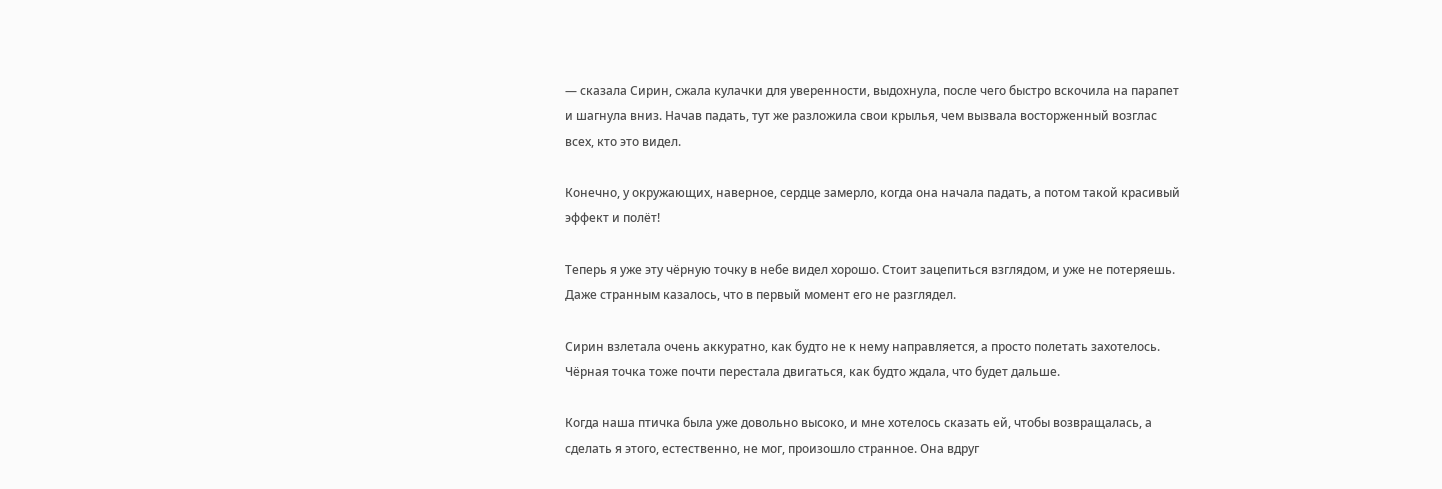— сказала Сирин, сжала кулачки для уверенности, выдохнула, после чего быстро вскочила на парапет и шагнула вниз. Начав падать, тут же разложила свои крылья, чем вызвала восторженный возглас всех, кто это видел.

Конечно, у окружающих, наверное, сердце замерло, когда она начала падать, а потом такой красивый эффект и полёт!

Теперь я уже эту чёрную точку в небе видел хорошо. Стоит зацепиться взглядом, и уже не потеряешь. Даже странным казалось, что в первый момент его не разглядел.

Сирин взлетала очень аккуратно, как будто не к нему направляется, а просто полетать захотелось. Чёрная точка тоже почти перестала двигаться, как будто ждала, что будет дальше.

Когда наша птичка была уже довольно высоко, и мне хотелось сказать ей, чтобы возвращалась, а сделать я этого, естественно, не мог, произошло странное. Она вдруг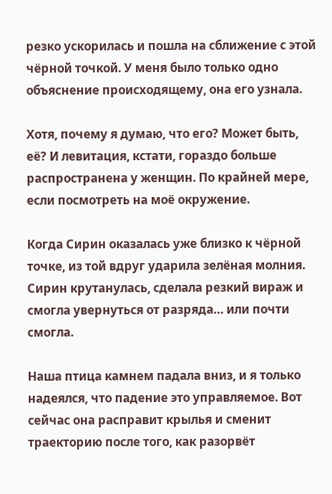резко ускорилась и пошла на сближение с этой чёрной точкой. У меня было только одно объяснение происходящему, она его узнала.

Хотя, почему я думаю, что его? Может быть, её? И левитация, кстати, гораздо больше распространена у женщин. По крайней мере, если посмотреть на моё окружение.

Когда Сирин оказалась уже близко к чёрной точке, из той вдруг ударила зелёная молния. Сирин крутанулась, сделала резкий вираж и смогла увернуться от разряда… или почти смогла.

Наша птица камнем падала вниз, и я только надеялся, что падение это управляемое. Вот сейчас она расправит крылья и сменит траекторию после того, как разорвёт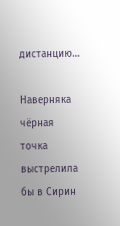дистанцию…

Наверняка чёрная точка выстрелила бы в Сирин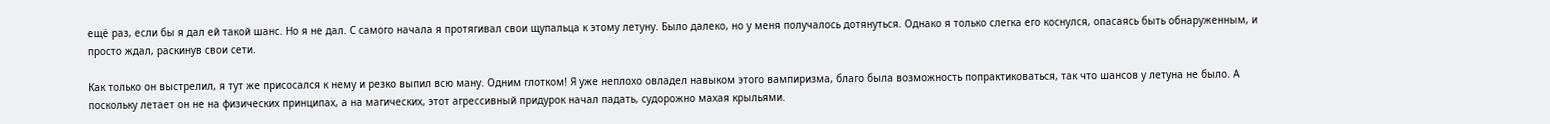ещё раз, если бы я дал ей такой шанс. Но я не дал. С самого начала я протягивал свои щупальца к этому летуну. Было далеко, но у меня получалось дотянуться. Однако я только слегка его коснулся, опасаясь быть обнаруженным, и просто ждал, раскинув свои сети.

Как только он выстрелил, я тут же присосался к нему и резко выпил всю ману. Одним глотком! Я уже неплохо овладел навыком этого вампиризма, благо была возможность попрактиковаться, так что шансов у летуна не было. А поскольку летает он не на физических принципах, а на магических, этот агрессивный придурок начал падать, судорожно махая крыльями.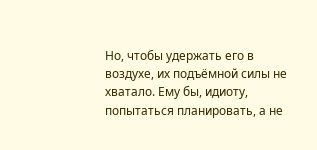Но, чтобы удержать его в воздухе, их подъёмной силы не хватало. Ему бы, идиоту, попытаться планировать, а не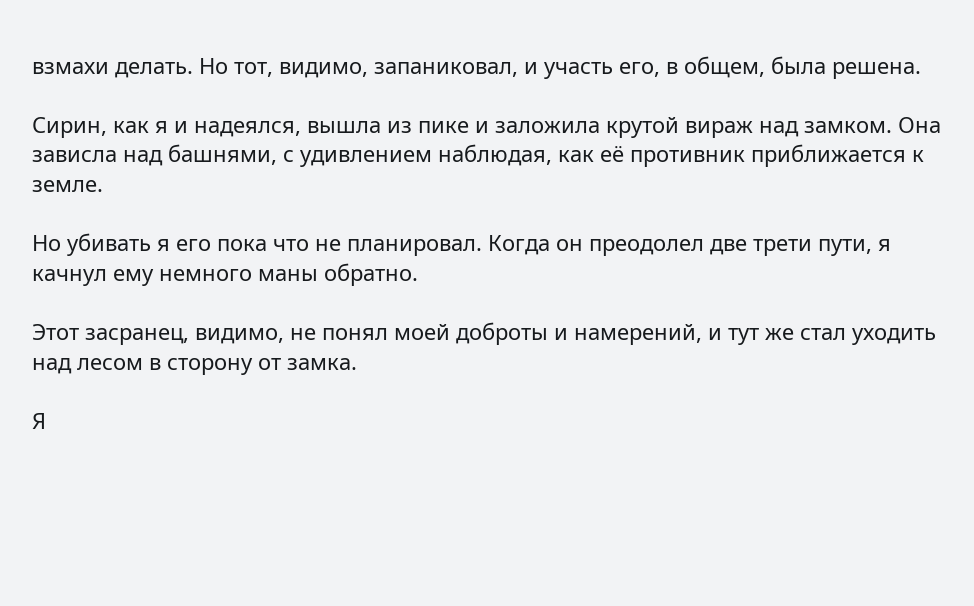взмахи делать. Но тот, видимо, запаниковал, и участь его, в общем, была решена.

Сирин, как я и надеялся, вышла из пике и заложила крутой вираж над замком. Она зависла над башнями, с удивлением наблюдая, как её противник приближается к земле.

Но убивать я его пока что не планировал. Когда он преодолел две трети пути, я качнул ему немного маны обратно.

Этот засранец, видимо, не понял моей доброты и намерений, и тут же стал уходить над лесом в сторону от замка.

Я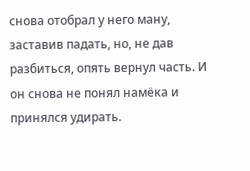снова отобрал у него ману, заставив падать, но, не дав разбиться, опять вернул часть. И он снова не понял намёка и принялся удирать.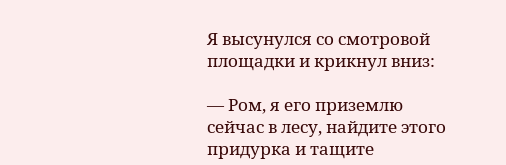Я высунулся со смотровой площадки и крикнул вниз:

— Ром, я его приземлю сейчас в лесу, найдите этого придурка и тащите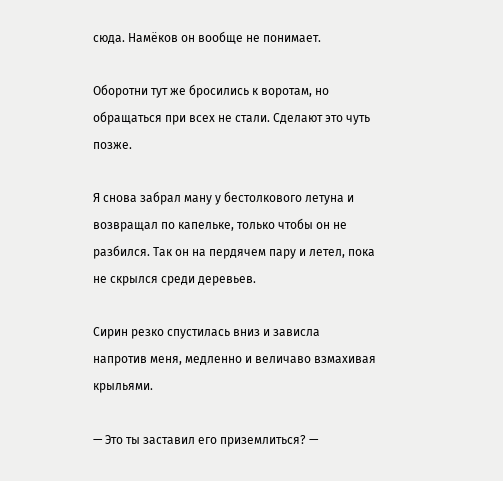сюда. Намёков он вообще не понимает.

Оборотни тут же бросились к воротам, но обращаться при всех не стали. Сделают это чуть позже.

Я снова забрал ману у бестолкового летуна и возвращал по капельке, только чтобы он не разбился. Так он на пердячем пару и летел, пока не скрылся среди деревьев.

Сирин резко спустилась вниз и зависла напротив меня, медленно и величаво взмахивая крыльями.

— Это ты заставил его приземлиться? —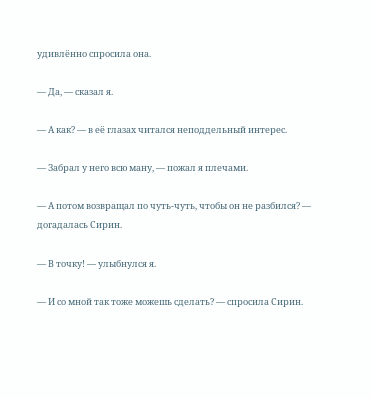удивлённо спросила она.

— Да, — сказал я.

— А как? — в её глазах читался неподдельный интерес.

— Забрал у него всю ману, — пожал я плечами.

— А потом возвращал по чуть-чуть, чтобы он не разбился? — догадалась Сирин.

— В точку! — улыбнулся я.

— И со мной так тоже можешь сделать? — спросила Сирин.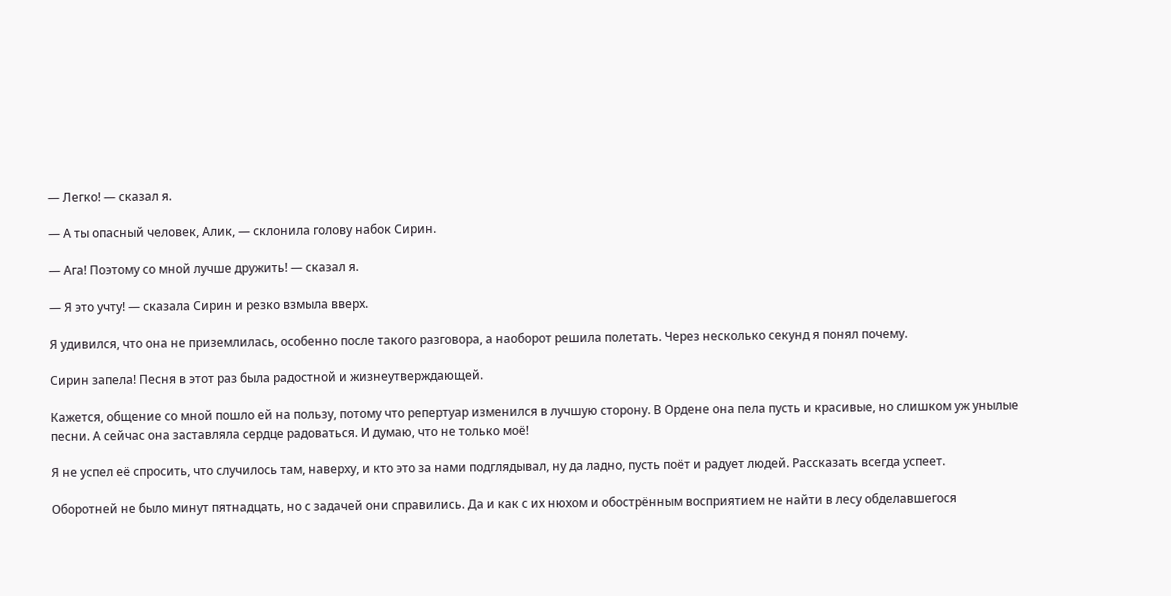— Легко! — сказал я.

— А ты опасный человек, Алик, — склонила голову набок Сирин.

— Ага! Поэтому со мной лучше дружить! — сказал я.

— Я это учту! — сказала Сирин и резко взмыла вверх.

Я удивился, что она не приземлилась, особенно после такого разговора, а наоборот решила полетать. Через несколько секунд я понял почему.

Сирин запела! Песня в этот раз была радостной и жизнеутверждающей.

Кажется, общение со мной пошло ей на пользу, потому что репертуар изменился в лучшую сторону. В Ордене она пела пусть и красивые, но слишком уж унылые песни. А сейчас она заставляла сердце радоваться. И думаю, что не только моё!

Я не успел её спросить, что случилось там, наверху, и кто это за нами подглядывал, ну да ладно, пусть поёт и радует людей. Рассказать всегда успеет.

Оборотней не было минут пятнадцать, но с задачей они справились. Да и как с их нюхом и обострённым восприятием не найти в лесу обделавшегося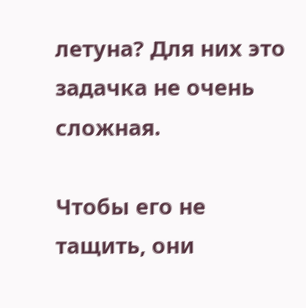летуна? Для них это задачка не очень сложная.

Чтобы его не тащить, они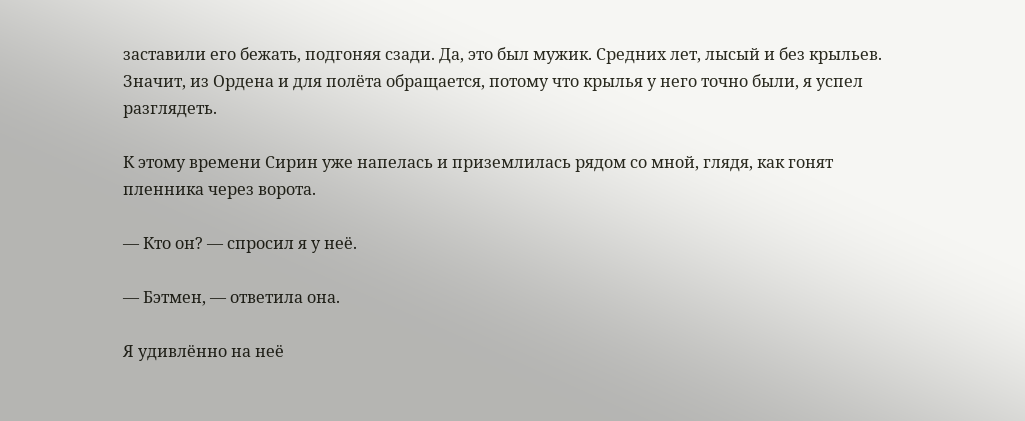заставили его бежать, подгоняя сзади. Да, это был мужик. Средних лет, лысый и без крыльев. Значит, из Ордена и для полёта обращается, потому что крылья у него точно были, я успел разглядеть.

К этому времени Сирин уже напелась и приземлилась рядом со мной, глядя, как гонят пленника через ворота.

— Кто он? — спросил я у неё.

— Бэтмен, — ответила она.

Я удивлённо на неё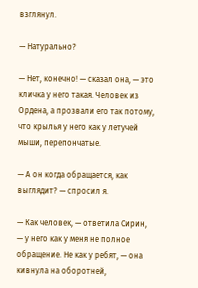взглянул.

— Натурально?

— Нет, конечно! — сказал она, — это кличка у него такая. Человек из Ордена, а прозвали его так потому, что крылья у него как у летучей мыши, перепончатые.

— А он когда обращается, как выглядит? — спросил я.

— Как человек, — ответила Сирин, — у него как у меня не полное обращение. Не как у ребят, — она кивнула на оборотней,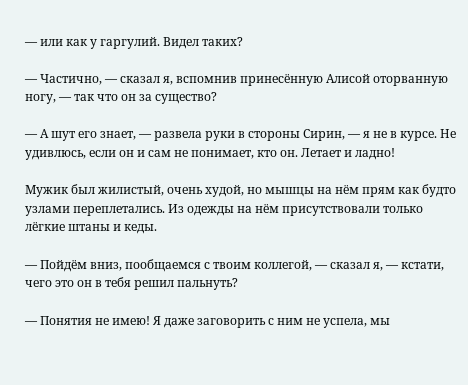— или как у гаргулий. Видел таких?

— Частично, — сказал я, вспомнив принесённую Алисой оторванную ногу, — так что он за существо?

— А шут его знает, — развела руки в стороны Сирин, — я не в курсе. Не удивлюсь, если он и сам не понимает, кто он. Летает и ладно!

Мужик был жилистый, очень худой, но мышцы на нём прям как будто узлами переплетались. Из одежды на нём присутствовали только лёгкие штаны и кеды.

— Пойдём вниз, пообщаемся с твоим коллегой, — сказал я, — кстати, чего это он в тебя решил пальнуть?

— Понятия не имею! Я даже заговорить с ним не успела, мы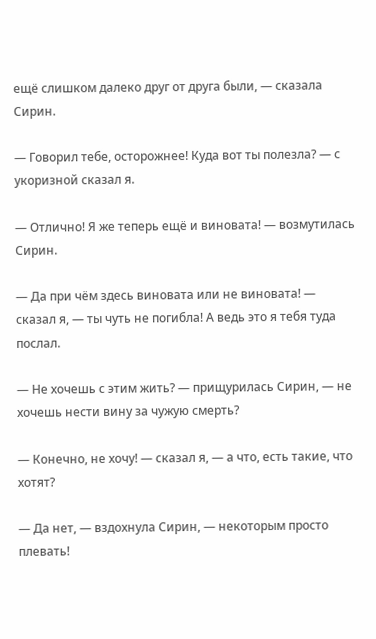ещё слишком далеко друг от друга были, — сказала Сирин.

— Говорил тебе, осторожнее! Куда вот ты полезла? — с укоризной сказал я.

— Отлично! Я же теперь ещё и виновата! — возмутилась Сирин.

— Да при чём здесь виновата или не виновата! — сказал я, — ты чуть не погибла! А ведь это я тебя туда послал.

— Не хочешь с этим жить? — прищурилась Сирин, — не хочешь нести вину за чужую смерть?

— Конечно, не хочу! — сказал я, — а что, есть такие, что хотят?

— Да нет, — вздохнула Сирин, — некоторым просто плевать!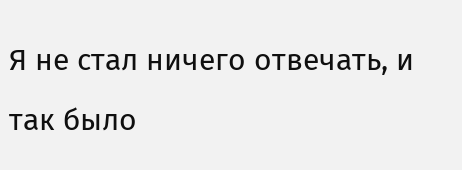Я не стал ничего отвечать, и так было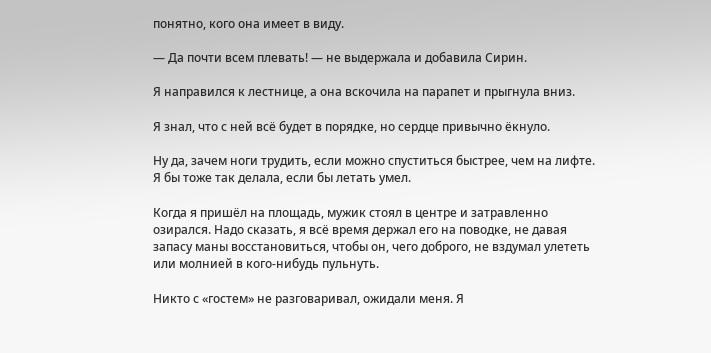понятно, кого она имеет в виду.

— Да почти всем плевать! — не выдержала и добавила Сирин.

Я направился к лестнице, а она вскочила на парапет и прыгнула вниз.

Я знал, что с ней всё будет в порядке, но сердце привычно ёкнуло.

Ну да, зачем ноги трудить, если можно спуститься быстрее, чем на лифте. Я бы тоже так делала, если бы летать умел.

Когда я пришёл на площадь, мужик стоял в центре и затравленно озирался. Надо сказать, я всё время держал его на поводке, не давая запасу маны восстановиться, чтобы он, чего доброго, не вздумал улететь или молнией в кого-нибудь пульнуть.

Никто с «гостем» не разговаривал, ожидали меня. Я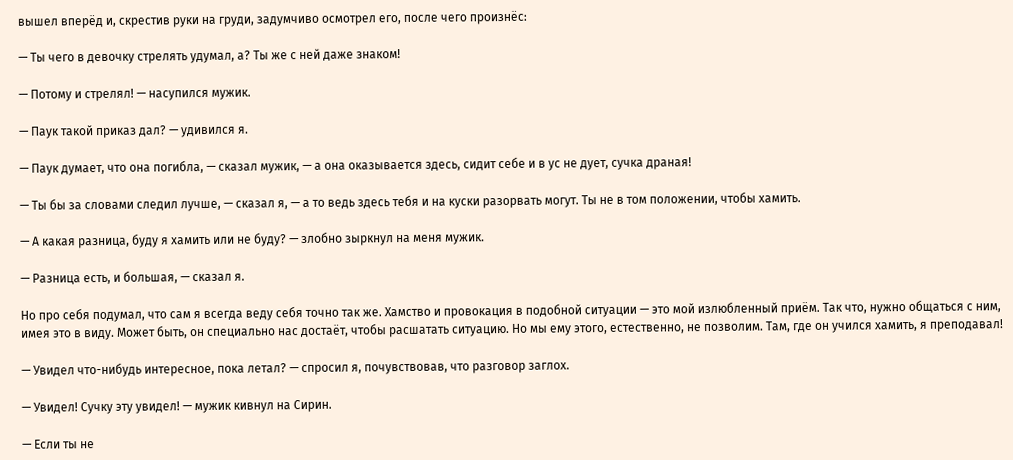вышел вперёд и, скрестив руки на груди, задумчиво осмотрел его, после чего произнёс:

— Ты чего в девочку стрелять удумал, а? Ты же с ней даже знаком!

— Потому и стрелял! — насупился мужик.

— Паук такой приказ дал? — удивился я.

— Паук думает, что она погибла, — сказал мужик, — а она оказывается здесь, сидит себе и в ус не дует, сучка драная!

— Ты бы за словами следил лучше, — сказал я, — а то ведь здесь тебя и на куски разорвать могут. Ты не в том положении, чтобы хамить.

— А какая разница, буду я хамить или не буду? — злобно зыркнул на меня мужик.

— Разница есть, и большая, — сказал я.

Но про себя подумал, что сам я всегда веду себя точно так же. Хамство и провокация в подобной ситуации — это мой излюбленный приём. Так что, нужно общаться с ним, имея это в виду. Может быть, он специально нас достаёт, чтобы расшатать ситуацию. Но мы ему этого, естественно, не позволим. Там, где он учился хамить, я преподавал!

— Увидел что-нибудь интересное, пока летал? — спросил я, почувствовав, что разговор заглох.

— Увидел! Сучку эту увидел! — мужик кивнул на Сирин.

— Если ты не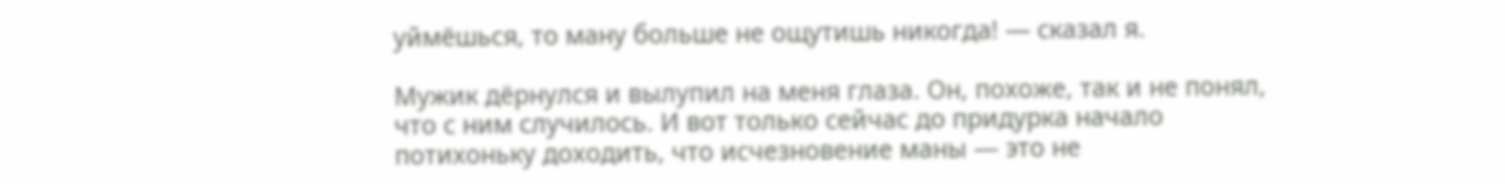уймёшься, то ману больше не ощутишь никогда! — сказал я.

Мужик дёрнулся и вылупил на меня глаза. Он, похоже, так и не понял, что с ним случилось. И вот только сейчас до придурка начало потихоньку доходить, что исчезновение маны — это не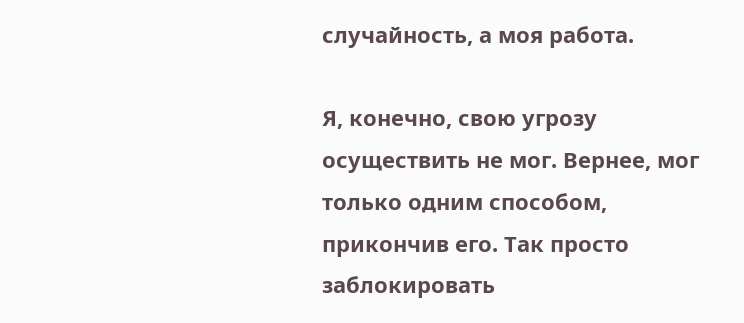случайность, а моя работа.

Я, конечно, свою угрозу осуществить не мог. Вернее, мог только одним способом, прикончив его. Так просто заблокировать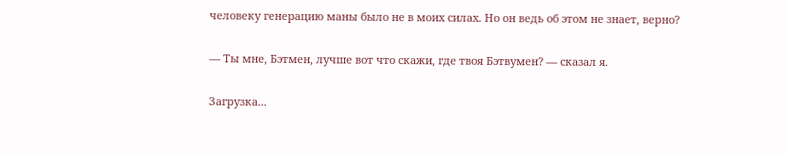человеку генерацию маны было не в моих силах. Но он ведь об этом не знает, верно?

— Ты мне, Бэтмен, лучше вот что скажи, где твоя Бэтвумен? — сказал я.

Загрузка...